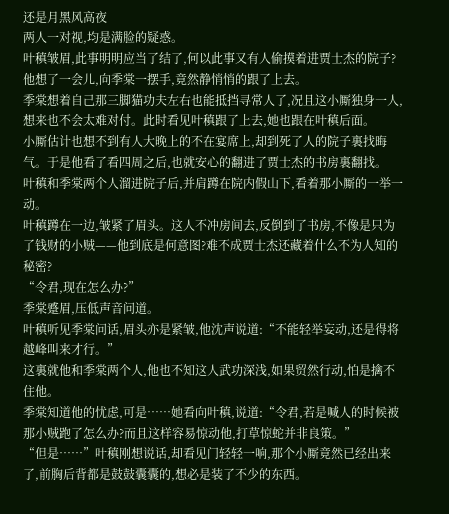还是月黑风高夜
两人一对视,均是满脸的疑惑。
叶稹皱眉,此事明明应当了结了,何以此事又有人偷摸着进贾士杰的院子?他想了一会儿,向季棠一摆手,竟然静悄悄的跟了上去。
季棠想着自己那三脚猫功夫左右也能抵挡寻常人了,况且这小厮独身一人,想来也不会太难对付。此时看见叶稹跟了上去,她也跟在叶稹后面。
小厮估计也想不到有人大晚上的不在宴席上,却到死了人的院子裏找晦气。于是他看了看四周之后,也就安心的翻进了贾士杰的书房裏翻找。
叶稹和季棠两个人溜进院子后,并肩蹲在院内假山下,看着那小厮的一举一动。
叶稹蹲在一边,皱紧了眉头。这人不冲房间去,反倒到了书房,不像是只为了钱财的小贼——他到底是何意图?难不成贾士杰还藏着什么不为人知的秘密?
“令君,现在怎么办?”
季棠蹙眉,压低声音问道。
叶稹听见季棠问话,眉头亦是紧皱,他沈声说道:“不能轻举妄动,还是得将越峰叫来才行。”
这裏就他和季棠两个人,他也不知这人武功深浅,如果贸然行动,怕是擒不住他。
季棠知道他的忧虑,可是……她看向叶稹,说道:“令君,若是喊人的时候被那小贼跑了怎么办?而且这样容易惊动他,打草惊蛇并非良策。”
“但是……”叶稹刚想说话,却看见门轻轻一响,那个小厮竟然已经出来了,前胸后背都是鼓鼓囊囊的,想必是装了不少的东西。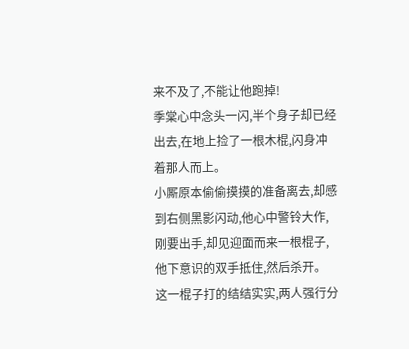来不及了,不能让他跑掉!
季棠心中念头一闪,半个身子却已经出去,在地上捡了一根木棍,闪身冲着那人而上。
小厮原本偷偷摸摸的准备离去,却感到右侧黑影闪动,他心中警铃大作,刚要出手,却见迎面而来一根棍子,他下意识的双手抵住,然后杀开。
这一棍子打的结结实实,两人强行分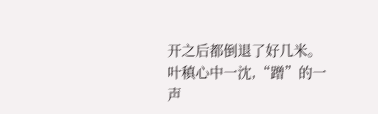开之后都倒退了好几米。
叶稹心中一沈,“蹭”的一声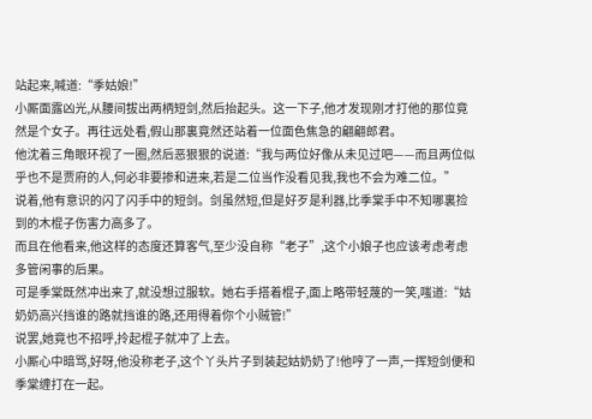站起来,喊道:“季姑娘!”
小厮面露凶光,从腰间拔出两柄短剑,然后抬起头。这一下子,他才发现刚才打他的那位竟然是个女子。再往远处看,假山那裏竟然还站着一位面色焦急的翩翩郎君。
他沈着三角眼环视了一圈,然后恶狠狠的说道:“我与两位好像从未见过吧——而且两位似乎也不是贾府的人,何必非要掺和进来,若是二位当作没看见我,我也不会为难二位。”
说着,他有意识的闪了闪手中的短剑。剑虽然短,但是好歹是利器,比季棠手中不知哪裏捡到的木棍子伤害力高多了。
而且在他看来,他这样的态度还算客气,至少没自称“老子”,这个小娘子也应该考虑考虑多管闲事的后果。
可是季棠既然冲出来了,就没想过服软。她右手搭着棍子,面上略带轻蔑的一笑,嗤道:“姑奶奶高兴挡谁的路就挡谁的路,还用得着你个小贼管!”
说罢,她竟也不招呼,拎起棍子就冲了上去。
小厮心中暗骂,好呀,他没称老子,这个丫头片子到装起姑奶奶了!他哼了一声,一挥短剑便和季棠缠打在一起。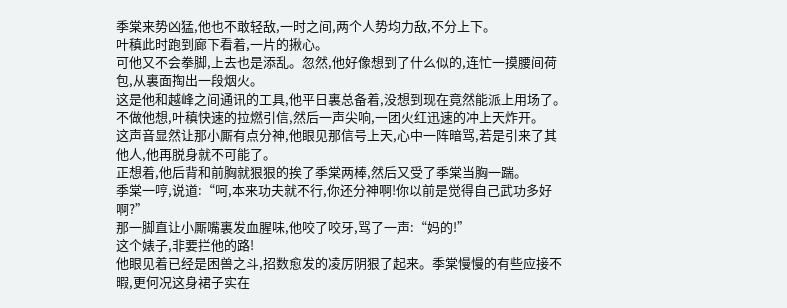季棠来势凶猛,他也不敢轻敌,一时之间,两个人势均力敌,不分上下。
叶稹此时跑到廊下看着,一片的揪心。
可他又不会拳脚,上去也是添乱。忽然,他好像想到了什么似的,连忙一摸腰间荷包,从裏面掏出一段烟火。
这是他和越峰之间通讯的工具,他平日裏总备着,没想到现在竟然能派上用场了。
不做他想,叶稹快速的拉燃引信,然后一声尖响,一团火红迅速的冲上天炸开。
这声音显然让那小厮有点分神,他眼见那信号上天,心中一阵暗骂,若是引来了其他人,他再脱身就不可能了。
正想着,他后背和前胸就狠狠的挨了季棠两棒,然后又受了季棠当胸一踹。
季棠一哼,说道:“呵,本来功夫就不行,你还分神啊!你以前是觉得自己武功多好啊?”
那一脚直让小厮嘴裏发血腥味,他咬了咬牙,骂了一声:“妈的!”
这个婊子,非要拦他的路!
他眼见着已经是困兽之斗,招数愈发的凌厉阴狠了起来。季棠慢慢的有些应接不暇,更何况这身裙子实在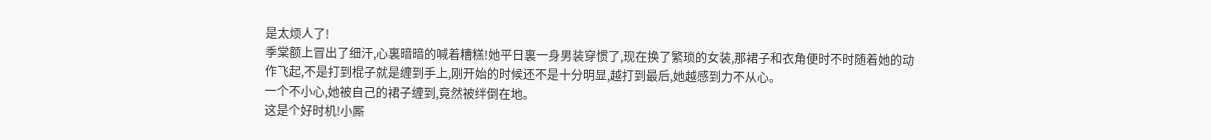是太烦人了!
季棠额上冒出了细汗,心裏暗暗的喊着糟糕!她平日裏一身男装穿惯了,现在换了繁琐的女装,那裙子和衣角便时不时随着她的动作飞起,不是打到棍子就是缠到手上,刚开始的时候还不是十分明显,越打到最后,她越感到力不从心。
一个不小心,她被自己的裙子缠到,竟然被绊倒在地。
这是个好时机!小厮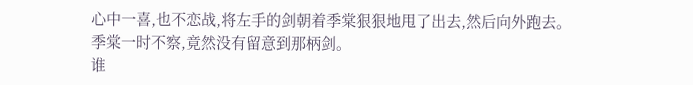心中一喜,也不恋战,将左手的剑朝着季棠狠狠地甩了出去,然后向外跑去。
季棠一时不察,竟然没有留意到那柄剑。
谁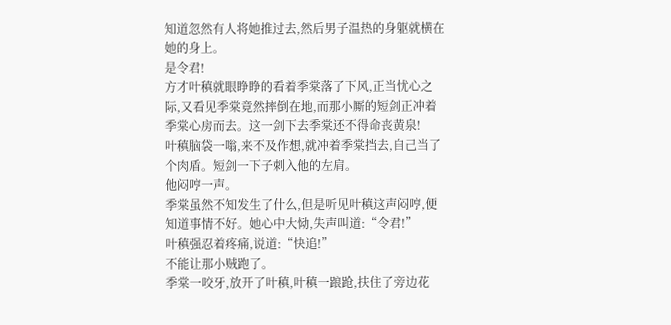知道忽然有人将她推过去,然后男子温热的身躯就横在她的身上。
是令君!
方才叶稹就眼睁睁的看着季棠落了下风,正当忧心之际,又看见季棠竟然摔倒在地,而那小厮的短剑正冲着季棠心房而去。这一剑下去季棠还不得命丧黄泉!
叶稹脑袋一嗡,来不及作想,就冲着季棠挡去,自己当了个肉盾。短剑一下子刺入他的左肩。
他闷哼一声。
季棠虽然不知发生了什么,但是听见叶稹这声闷哼,便知道事情不好。她心中大恸,失声叫道:“令君!”
叶稹强忍着疼痛,说道:“快追!”
不能让那小贼跑了。
季棠一咬牙,放开了叶稹,叶稹一踉跄,扶住了旁边花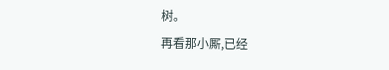树。
再看那小厮,已经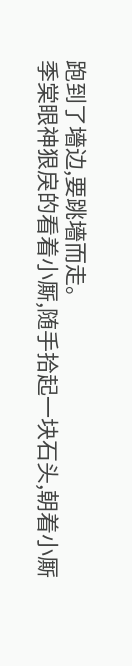跑到了墻边,要跳墻而走。
季棠眼神狠戾的看着小厮,随手拾起一块石头,朝着小厮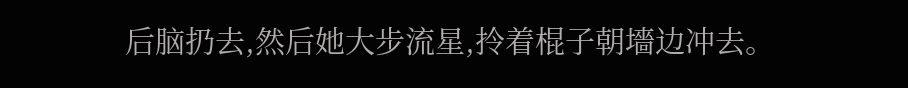后脑扔去,然后她大步流星,拎着棍子朝墻边冲去。